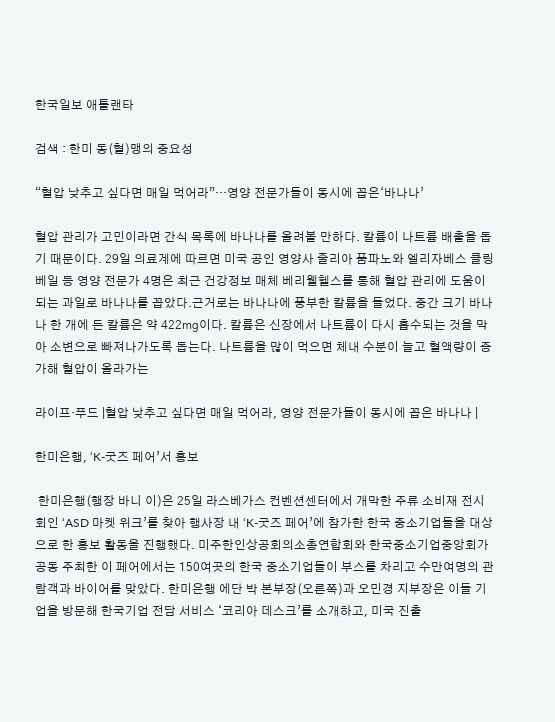한국일보 애틀랜타

검색 : 한미 동(혈)맹의 중요성

“혈압 낮추고 싶다면 매일 먹어라”…영양 전문가들이 동시에 꼽은‘바나나’

혈압 관리가 고민이라면 간식 목록에 바나나를 올려볼 만하다. 칼륨이 나트륨 배출을 돕기 때문이다. 29일 의료계에 따르면 미국 공인 영양사 줄리아 품파노와 엘리자베스 클링베일 등 영양 전문가 4명은 최근 건강정보 매체 베리웰헬스를 통해 혈압 관리에 도움이 되는 과일로 바나나를 꼽았다.근거로는 바나나에 풍부한 칼륨을 들었다. 중간 크기 바나나 한 개에 든 칼륨은 약 422㎎이다. 칼륨은 신장에서 나트륨이 다시 흡수되는 것을 막아 소변으로 빠져나가도록 돕는다. 나트륨을 많이 먹으면 체내 수분이 늘고 혈액량이 증가해 혈압이 올라가는

라이프·푸드 |혈압 낮추고 싶다면 매일 먹어라, 영양 전문가들이 동시에 꼽은 바나나 |

한미은행, ‘K-굿즈 페어’서 홍보

 한미은행(행장 바니 이)은 25일 라스베가스 컨벤션센터에서 개막한 주류 소비재 전시회인 ‘ASD 마켓 위크’를 찾아 행사장 내 ‘K-굿즈 페어’에 참가한 한국 중소기업들을 대상으로 한 홍보 활동을 진행했다. 미주한인상공회의소총연합회와 한국중소기업중앙회가 공동 주최한 이 페어에서는 150여곳의 한국 중소기업들이 부스를 차리고 수만여명의 관람객과 바이어를 맞았다. 한미은행 에단 박 본부장(오른쪽)과 오민경 지부장은 이들 기업을 방문해 한국기업 전담 서비스 ‘코리아 데스크’를 소개하고, 미국 진출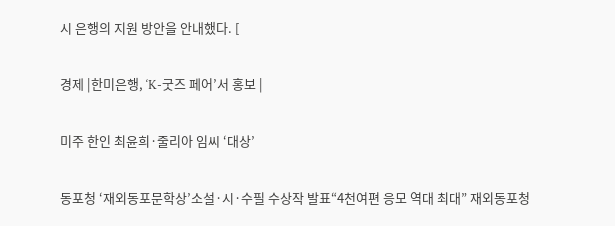시 은행의 지원 방안을 안내했다. [

경제 |한미은행, ‘K-굿즈 페어’서 홍보 |

미주 한인 최윤희·줄리아 임씨 ‘대상’

동포청 ‘재외동포문학상’소설·시·수필 수상작 발표“4천여편 응모 역대 최대” 재외동포청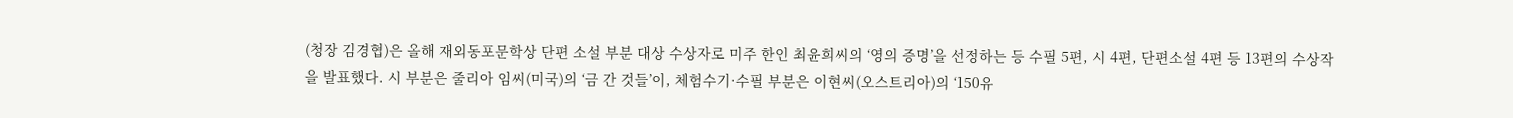(청장 김경협)은 올해 재외동포문학상 단편 소설 부분 대상 수상자로 미주 한인 최윤희씨의 ‘영의 증명’을 선정하는 등 수필 5편, 시 4편, 단편소설 4편 등 13편의 수상작을 발표했다. 시 부분은 줄리아 임씨(미국)의 ‘금 간 것들’이, 체험수기·수필 부분은 이현씨(오스트리아)의 ‘150유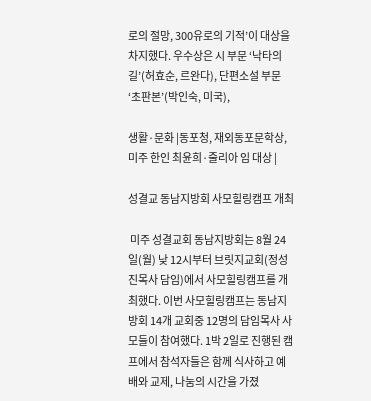로의 절망, 300유로의 기적’이 대상을 차지했다. 우수상은 시 부문 ‘낙타의 길’(허효순, 르완다), 단편소설 부문 ‘초판본’(박인숙, 미국),

생활·문화 |동포청, 재외동포문학상, 미주 한인 최윤희·줄리아 임 대상 |

성결교 동남지방회 사모힐링캠프 개최

 미주 성결교회 동남지방회는 8월 24일(월) 낮 12시부터 브릿지교회(정성진목사 담임)에서 사모힐링캠프를 개최했다. 이번 사모힐링캠프는 동남지방회 14개 교회중 12명의 담임목사 사모들이 참여했다. 1박 2일로 진행된 캠프에서 참석자들은 함께 식사하고 예배와 교제, 나눔의 시간을 가졌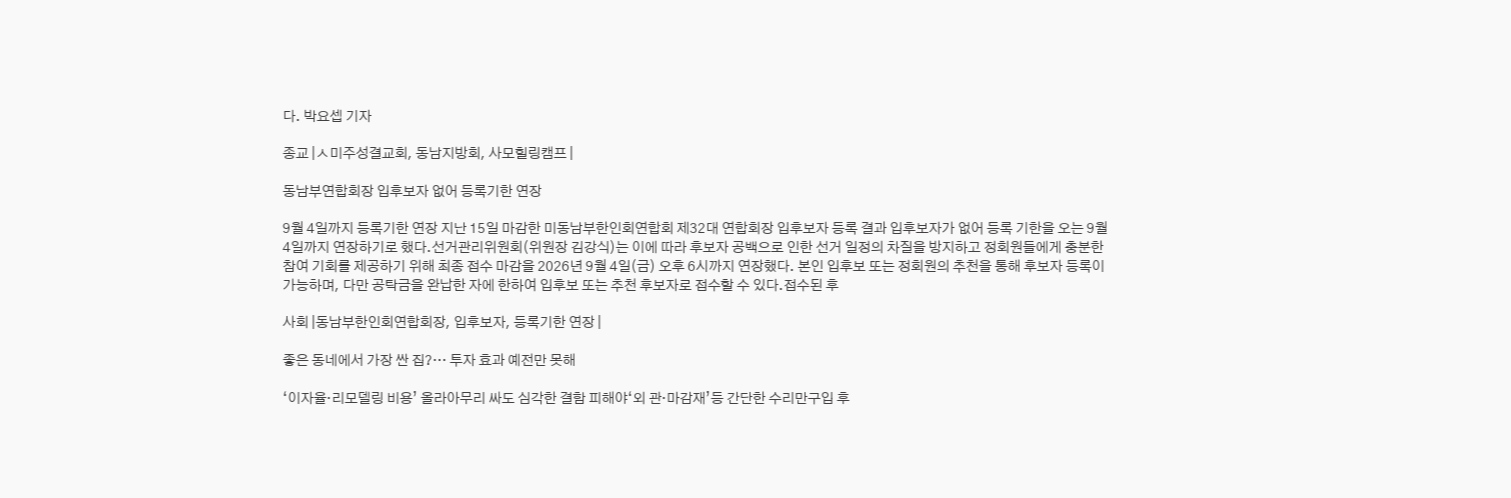다. 박요셉 기자

종교 |ㅅ미주성결교회, 동남지방회, 사모힐링캠프 |

동남부연합회장 입후보자 없어 등록기한 연장

9월 4일까지 등록기한 연장 지난 15일 마감한 미동남부한인회연합회 제32대 연합회장 입후보자 등록 결과 입후보자가 없어 등록 기한을 오는 9월 4일까지 연장하기로 했다.선거관리위원회(위원장 김강식)는 이에 따라 후보자 공백으로 인한 선거 일정의 차질을 방지하고 정회원들에게 충분한 참여 기회를 제공하기 위해 최종 접수 마감을 2026년 9월 4일(금) 오후 6시까지 연장했다. 본인 입후보 또는 정회원의 추천을 통해 후보자 등록이 가능하며, 다만 공탁금을 완납한 자에 한하여 입후보 또는 추천 후보자로 접수할 수 있다.접수된 후

사회 |동남부한인회연합회장, 입후보자, 등록기한 연장 |

좋은 동네에서 가장 싼 집?… 투자 효과 예전만 못해

‘이자율·리모델링 비용’ 올라아무리 싸도 심각한 결함 피해야‘외 관·마감재’등 간단한 수리만구입 후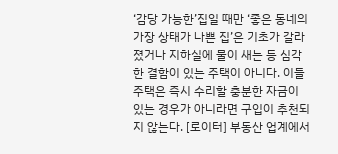‘감당 가능한’집일 때만 ‘좋은 동네의 가장 상태가 나쁜 집’은 기초가 갈라졌거나 지하실에 물이 새는 등 심각한 결함이 있는 주택이 아니다. 이들 주택은 즉시 수리할 충분한 자금이 있는 경우가 아니라면 구입이 추천되지 않는다. [로이터] 부동산 업계에서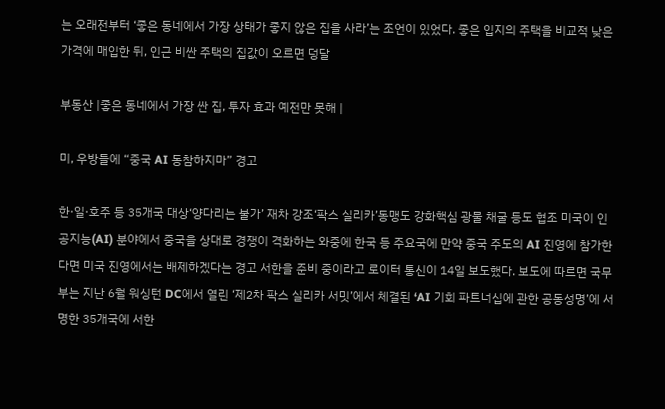는 오래전부터 ‘좋은 동네에서 가장 상태가 좋지 않은 집을 사라’는 조언이 있었다. 좋은 입지의 주택을 비교적 낮은 가격에 매입한 뒤, 인근 비싼 주택의 집값이 오르면 덩달

부동산 |좋은 동네에서 가장 싼 집, 투자 효과 예전만 못해 |

미, 우방들에 “중국 AI 동참하지마” 경고

한·일·호주 등 35개국 대상‘양다리는 불가’ 재차 강조‘팍스 실리카’동맹도 강화핵심 광물 채굴 등도 협조 미국이 인공지능(AI) 분야에서 중국을 상대로 경쟁이 격화하는 와중에 한국 등 주요국에 만약 중국 주도의 AI 진영에 참가한다면 미국 진영에서는 배제하겠다는 경고 서한을 준비 중이라고 로이터 통신이 14일 보도했다. 보도에 따르면 국무부는 지난 6월 워싱턴 DC에서 열린 ‘제2차 팍스 실리카 서밋’에서 체결된 ‘AI 기회 파트너십에 관한 공동성명’에 서명한 35개국에 서한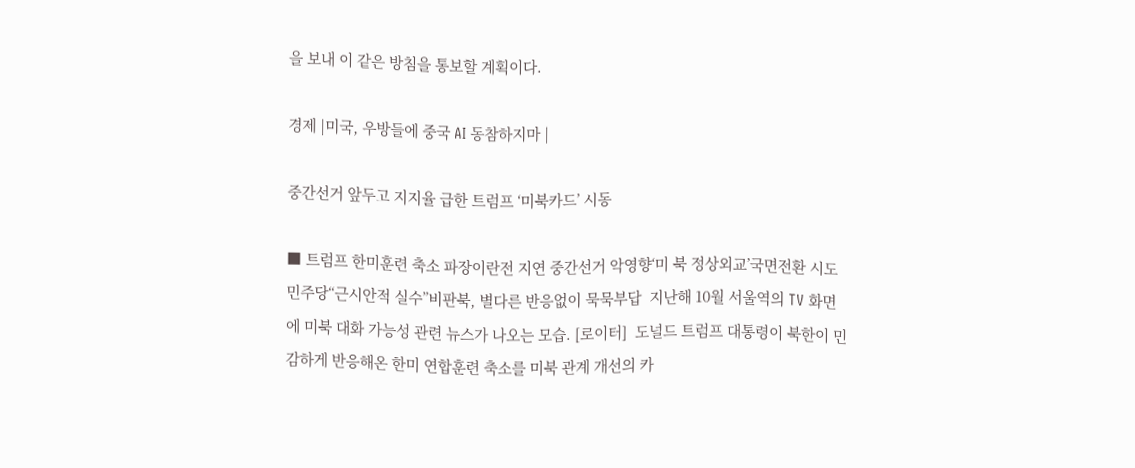을 보내 이 같은 방침을 통보할 계획이다.

경제 |미국, 우방들에 중국 AI 동참하지마 |

중간선거 앞두고 지지율 급한 트럼프 ‘미북카드’ 시동

■ 트럼프 한미훈련 축소 파장이란전 지연 중간선거 악영향‘미 북 정상외교’국면전환 시도민주당“근시안적 실수”비판북, 별다른 반응없이 묵묵부답  지난해 10월 서울역의 TV 화면에 미북 대화 가능성 관련 뉴스가 나오는 모습. [로이터]  도널드 트럼프 대통령이 북한이 민감하게 반응해온 한미 연합훈련 축소를 미북 관계 개선의 카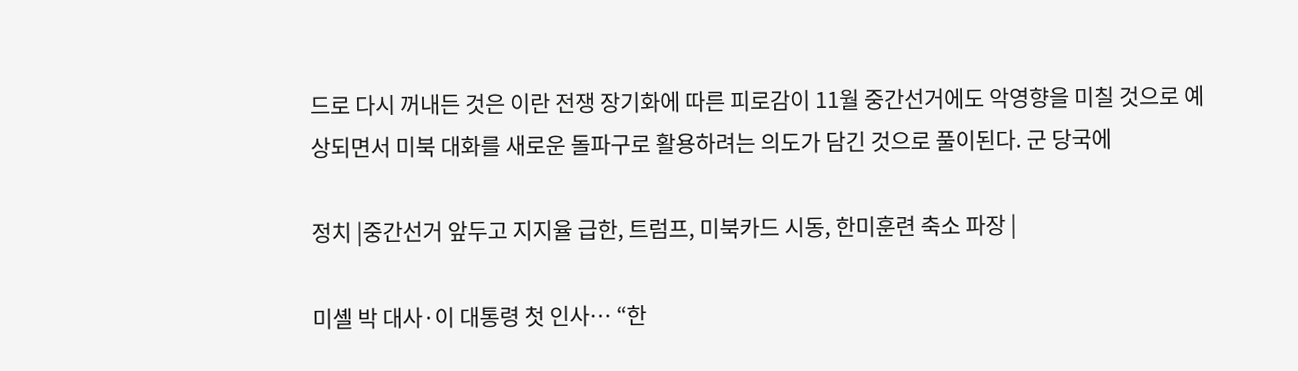드로 다시 꺼내든 것은 이란 전쟁 장기화에 따른 피로감이 11월 중간선거에도 악영향을 미칠 것으로 예상되면서 미북 대화를 새로운 돌파구로 활용하려는 의도가 담긴 것으로 풀이된다. 군 당국에

정치 |중간선거 앞두고 지지율 급한, 트럼프, 미북카드 시동, 한미훈련 축소 파장 |

미셸 박 대사·이 대통령 첫 인사… “한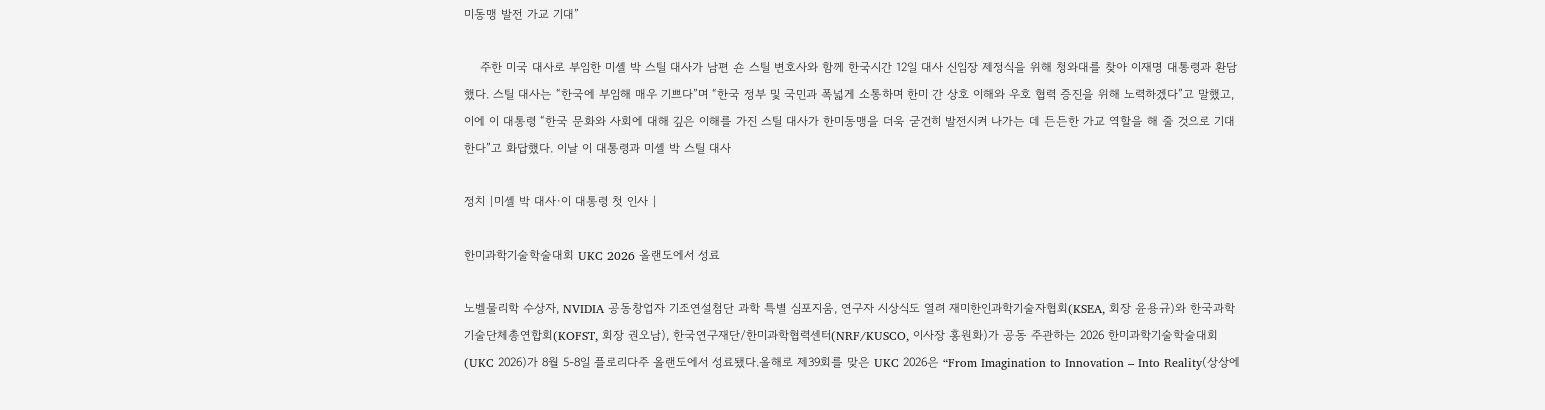미동맹 발전 가교 기대”

    주한 미국 대사로 부임한 미셸 박 스틸 대사가 남편 숀 스틸 변호사와 함께 한국시간 12일 대사 신임장 제정식을 위해 청와대를 찾아 이재명 대통령과 환담했다. 스틸 대사는 “한국에 부임해 매우 기쁘다”며 “한국 정부 및 국민과 폭넓게 소통하며 한미 간 상호 이해와 우호 협력 증진을 위해 노력하겠다”고 말했고, 이에 이 대통령 “한국 문화와 사회에 대해 깊은 이해를 가진 스틸 대사가 한미동맹을 더욱 굳건히 발전시켜 나가는 데 든든한 가교 역할을 해 줄 것으로 기대한다”고 화답했다. 이날 이 대통령과 미셸 박 스틸 대사

정치 |미셸 박 대사·이 대통령 첫 인사 |

한미과학기술학술대회 UKC 2026 올랜도에서 성료

노벨물리학 수상자, NVIDIA 공동창업자 기조연설첨단 과학 특별 심포지움, 연구자 시상식도 열려 재미한인과학기술자협회(KSEA, 회장 윤용규)와 한국과학기술단체총연합회(KOFST, 회장 권오남), 한국연구재단/한미과학협력센터(NRF/KUSCO, 이사장 홍원화)가 공동 주관하는 2026 한미과학기술학술대회(UKC 2026)가 8월 5-8일 플로리다주 올랜도에서 성료됐다.올해로 제39회를 맞은 UKC 2026은 “From Imagination to Innovation – Into Reality(상상에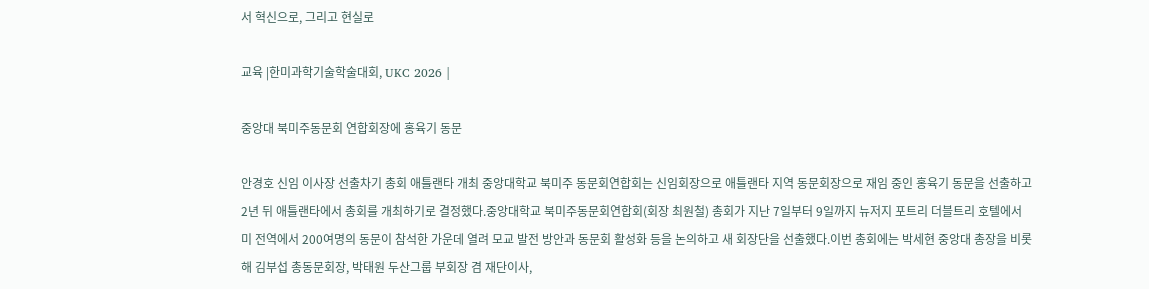서 혁신으로, 그리고 현실로

교육 |한미과학기술학술대회, UKC 2026 |

중앙대 북미주동문회 연합회장에 홍육기 동문

안경호 신임 이사장 선출차기 총회 애틀랜타 개최 중앙대학교 북미주 동문회연합회는 신임회장으로 애틀랜타 지역 동문회장으로 재임 중인 홍육기 동문을 선출하고 2년 뒤 애틀랜타에서 총회를 개최하기로 결정했다.중앙대학교 북미주동문회연합회(회장 최원철) 총회가 지난 7일부터 9일까지 뉴저지 포트리 더블트리 호텔에서 미 전역에서 200여명의 동문이 참석한 가운데 열려 모교 발전 방안과 동문회 활성화 등을 논의하고 새 회장단을 선출했다.이번 총회에는 박세현 중앙대 총장을 비롯해 김부섭 총동문회장, 박태원 두산그룹 부회장 겸 재단이사,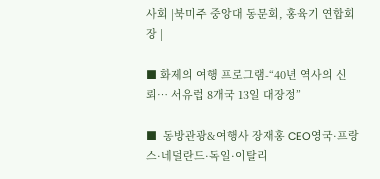사회 |북미주 중앙대 동문회, 홍육기 연합회장 |

■ 화제의 여행 프로그램-“40년 역사의 신뢰… 서유럽 8개국 13일 대장정”

■  동방관광&여행사 장재홍 CEO영국·프랑스·네덜란드·독일·이탈리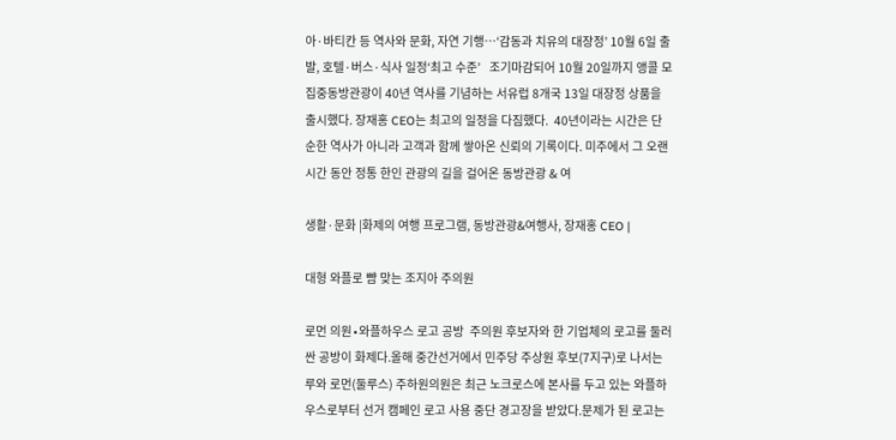아·바티칸 등 역사와 문화, 자연 기행…‘감동과 치유의 대장정’ 10월 6일 출발, 호텔·버스·식사 일정‘최고 수준’   조기마감되어 10월 20일까지 앵콜 모집중동방관광이 40년 역사를 기념하는 서유럽 8개국 13일 대장정 상품을 출시했다. 장재홍 CEO는 최고의 일정을 다짐했다.  40년이라는 시간은 단순한 역사가 아니라 고객과 함께 쌓아온 신뢰의 기록이다. 미주에서 그 오랜 시간 동안 정통 한인 관광의 길을 걸어온 동방관광 & 여

생활·문화 |화제의 여행 프로그램, 동방관광&여행사, 장재홍 CEO |

대형 와플로 뺨 맞는 조지아 주의원

로먼 의원∙와플하우스 로고 공방  주의원 후보자와 한 기업체의 로고를 둘러싼 공방이 화제다.올해 중간선거에서 민주당 주상원 후보(7지구)로 나서는 루와 로먼(둘루스) 주하원의원은 최근 노크로스에 본사를 두고 있는 와플하우스로부터 선거 캠페인 로고 사용 중단 경고장을 받았다.문제가 된 로고는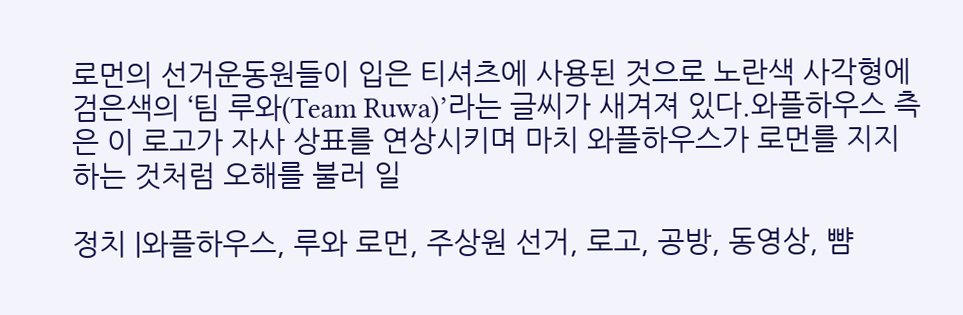로먼의 선거운동원들이 입은 티셔츠에 사용된 것으로 노란색 사각형에 검은색의 ‘팀 루와(Team Ruwa)’라는 글씨가 새겨져 있다.와플하우스 측은 이 로고가 자사 상표를 연상시키며 마치 와플하우스가 로먼를 지지하는 것처럼 오해를 불러 일

정치 |와플하우스, 루와 로먼, 주상원 선거, 로고, 공방, 동영상, 뺨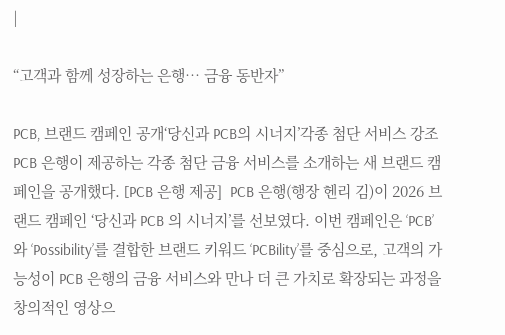|

“고객과 함께 성장하는 은행… 금융 동반자”

PCB, 브랜드 캠페인 공개‘당신과 PCB의 시너지’각종 첨단 서비스 강조 PCB 은행이 제공하는 각종 첨단 금융 서비스를 소개하는 새 브랜드 캠페인을 공개했다. [PCB 은행 제공]  PCB 은행(행장 헨리 김)이 2026 브랜드 캠페인 ‘당신과 PCB 의 시너지’를 선보였다. 이번 캠페인은 ‘PCB’와 ‘Possibility’를 결합한 브랜드 키워드 ‘PCBility’를 중심으로, 고객의 가능성이 PCB 은행의 금융 서비스와 만나 더 큰 가치로 확장되는 과정을 창의적인 영상으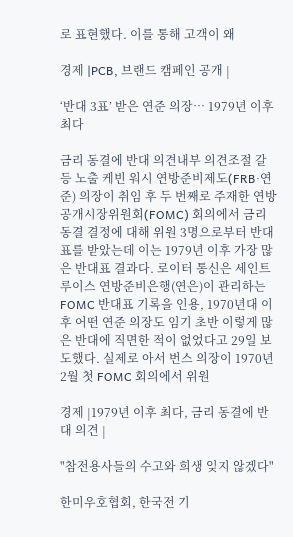로 표현했다. 이를 통해 고객이 왜

경제 |PCB, 브랜드 캠페인 공개 |

‘반대 3표’ 받은 연준 의장… 1979년 이후 최다

금리 동결에 반대 의견내부 의견조절 갈등 노출 케빈 워시 연방준비제도(FRB·연준) 의장이 취임 후 두 번째로 주재한 연방공개시장위원회(FOMC) 회의에서 금리 동결 결정에 대해 위원 3명으로부터 반대표를 받았는데 이는 1979년 이후 가장 많은 반대표 결과다. 로이터 통신은 세인트루이스 연방준비은행(연은)이 관리하는 FOMC 반대표 기록을 인용, 1970년대 이후 어떤 연준 의장도 임기 초반 이렇게 많은 반대에 직면한 적이 없었다고 29일 보도했다. 실제로 아서 번스 의장이 1970년 2월 첫 FOMC 회의에서 위원

경제 |1979년 이후 최다, 금리 동결에 반대 의견 |

"참전용사들의 수고와 희생 잊지 않겠다"

한미우호협회, 한국전 기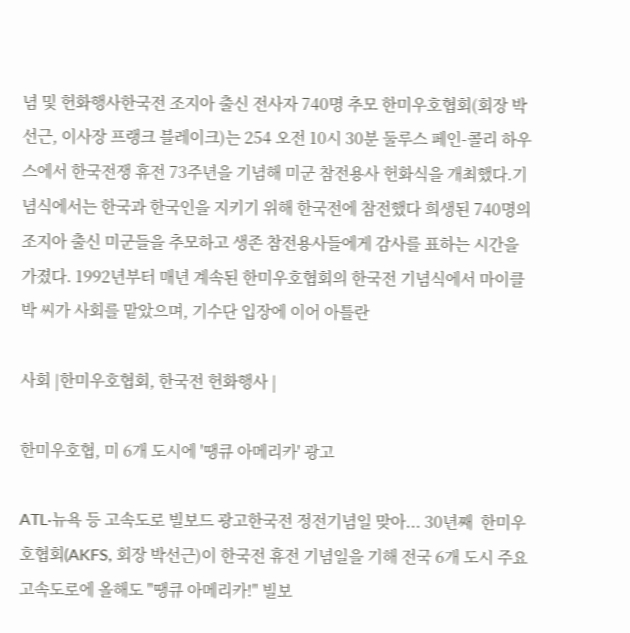념 및 헌화행사한국전 조지아 출신 전사자 740명 추모 한미우호협회(회장 박선근, 이사장 프랭크 블레이크)는 254 오전 10시 30분 둘루스 페인-콜리 하우스에서 한국전쟁 휴전 73주년을 기념해 미군 참전용사 헌화식을 개최했다.기념식에서는 한국과 한국인을 지키기 위해 한국전에 참전했다 희생된 740명의 조지아 출신 미군들을 추모하고 생존 참전용사들에게 감사를 표하는 시간을 가졌다. 1992년부터 매년 계속된 한미우호협회의 한국전 기념식에서 마이클 박 씨가 사회를 맡았으며, 기수단 입장에 이어 아틀란

사회 |한미우호협회, 한국전 헌화행사 |

한미우호협, 미 6개 도시에 '땡큐 아메리카' 광고

ATL·뉴욕 등 고속도로 빌보드 광고한국전 정전기념일 맞아... 30년째  한미우호협회(AKFS, 회장 박선근)이 한국전 휴전 기념일을 기해 전국 6개 도시 주요 고속도로에 올해도 "땡큐 아메리카!" 빌보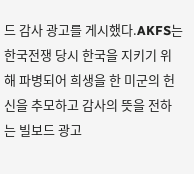드 감사 광고를 게시했다.AKFS는 한국전쟁 당시 한국을 지키기 위해 파병되어 희생을 한 미군의 헌신을 추모하고 감사의 뜻을 전하는 빌보드 광고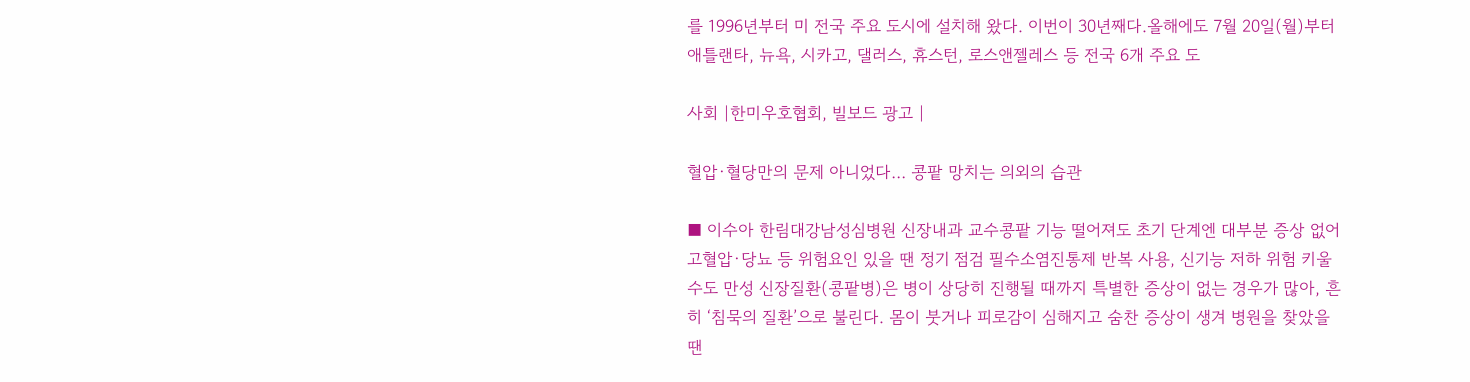를 1996년부터 미 전국 주요 도시에 설치해 왔다. 이번이 30년째다.올해에도 7월 20일(월)부터 애틀랜타, 뉴욕, 시카고, 댈러스, 휴스턴, 로스앤젤레스 등 전국 6개 주요 도

사회 |한미우호협회, 빌보드 광고 |

혈압·혈당만의 문제 아니었다… 콩팥 망치는 의외의 습관

■ 이수아 한림대강남성심병원 신장내과 교수콩팥 기능 떨어져도 초기 단계엔 대부분 증상 없어고혈압·당뇨 등 위험요인 있을 땐 정기 점검 필수소염진통제 반복 사용, 신기능 저하 위험 키울 수도 만성 신장질환(콩팥병)은 병이 상당히 진행될 때까지 특별한 증상이 없는 경우가 많아, 흔히 ‘침묵의 질환’으로 불린다. 몸이 붓거나 피로감이 심해지고 숨찬 증상이 생겨 병원을 찾았을 땐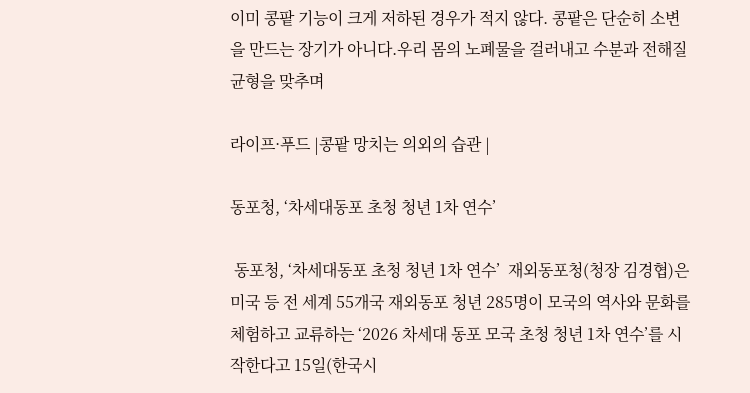이미 콩팥 기능이 크게 저하된 경우가 적지 않다. 콩팥은 단순히 소변을 만드는 장기가 아니다.우리 몸의 노폐물을 걸러내고 수분과 전해질 균형을 맞추며

라이프·푸드 |콩팥 망치는 의외의 습관 |

동포청, ‘차세대동포 초청 청년 1차 연수’

 동포청, ‘차세대동포 초청 청년 1차 연수’  재외동포청(청장 김경협)은 미국 등 전 세계 55개국 재외동포 청년 285명이 모국의 역사와 문화를 체험하고 교류하는 ‘2026 차세대 동포 모국 초청 청년 1차 연수’를 시작한다고 15일(한국시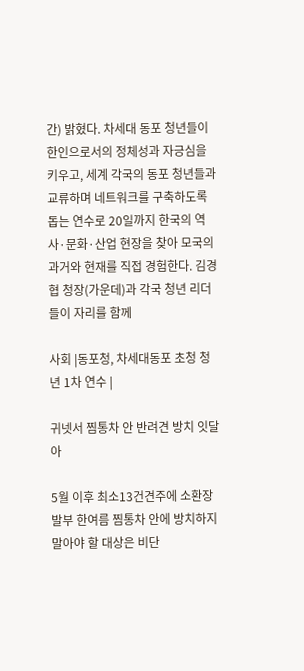간) 밝혔다. 차세대 동포 청년들이 한인으로서의 정체성과 자긍심을 키우고, 세계 각국의 동포 청년들과 교류하며 네트워크를 구축하도록 돕는 연수로 20일까지 한국의 역사·문화·산업 현장을 찾아 모국의 과거와 현재를 직접 경험한다. 김경협 청장(가운데)과 각국 청년 리더들이 자리를 함께

사회 |동포청, 차세대동포 초청 청년 1차 연수 |

귀넷서 찜통차 안 반려견 방치 잇달아

5월 이후 최소13건견주에 소환장 발부 한여름 찜통차 안에 방치하지 말아야 할 대상은 비단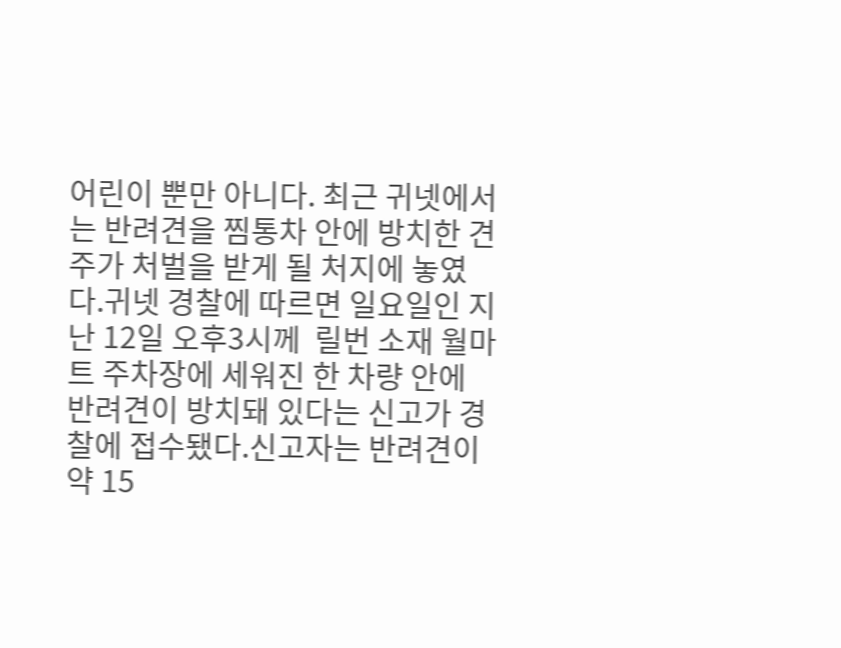어린이 뿐만 아니다. 최근 귀넷에서는 반려견을 찜통차 안에 방치한 견주가 처벌을 받게 될 처지에 놓였다.귀넷 경찰에 따르면 일요일인 지난 12일 오후3시께  릴번 소재 월마트 주차장에 세워진 한 차량 안에 반려견이 방치돼 있다는 신고가 경찰에 접수됐다.신고자는 반려견이 약 15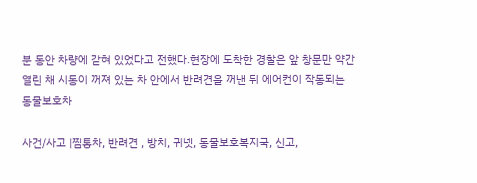분 동안 차량에 갇혀 있었다고 전했다.현장에 도착한 경찰은 앞 창문만 약간 열린 채 시동이 꺼져 있는 차 안에서 반려견을 꺼낸 뒤 에어컨이 작동되는 동물보호차

사건/사고 |찜통차, 반려견 , 방치, 귀넷, 동물보호복지국, 신고,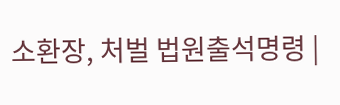소환장, 처벌 법원출석명령 |